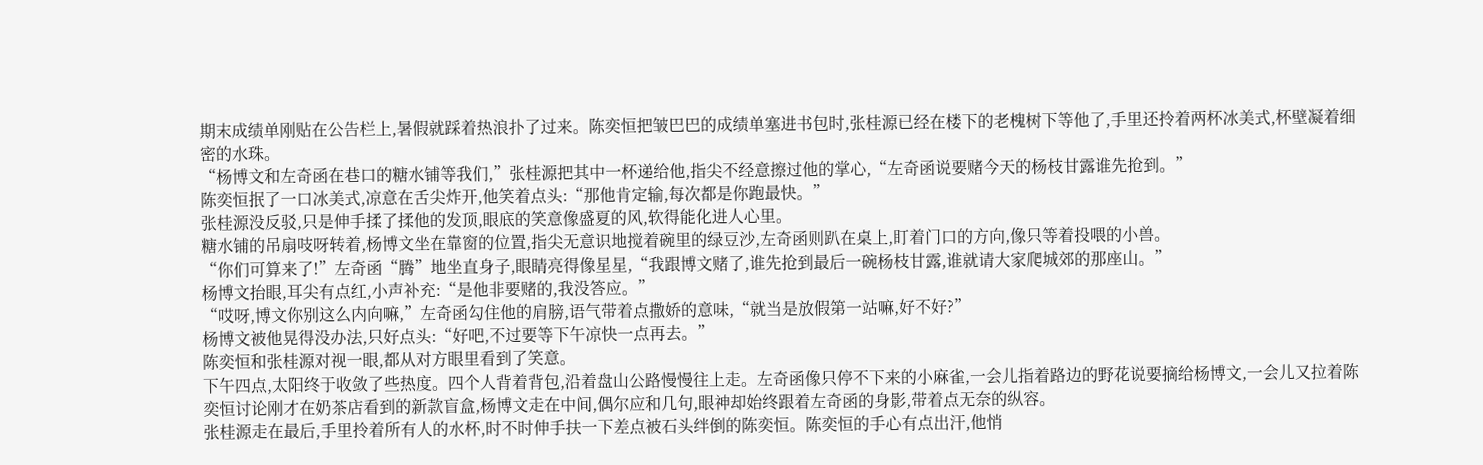期末成绩单刚贴在公告栏上,暑假就踩着热浪扑了过来。陈奕恒把皱巴巴的成绩单塞进书包时,张桂源已经在楼下的老槐树下等他了,手里还拎着两杯冰美式,杯壁凝着细密的水珠。
“杨博文和左奇函在巷口的糖水铺等我们,”张桂源把其中一杯递给他,指尖不经意擦过他的掌心,“左奇函说要赌今天的杨枝甘露谁先抢到。”
陈奕恒抿了一口冰美式,凉意在舌尖炸开,他笑着点头:“那他肯定输,每次都是你跑最快。”
张桂源没反驳,只是伸手揉了揉他的发顶,眼底的笑意像盛夏的风,软得能化进人心里。
糖水铺的吊扇吱呀转着,杨博文坐在靠窗的位置,指尖无意识地搅着碗里的绿豆沙,左奇函则趴在桌上,盯着门口的方向,像只等着投喂的小兽。
“你们可算来了!”左奇函“腾”地坐直身子,眼睛亮得像星星,“我跟博文赌了,谁先抢到最后一碗杨枝甘露,谁就请大家爬城郊的那座山。”
杨博文抬眼,耳尖有点红,小声补充:“是他非要赌的,我没答应。”
“哎呀,博文你别这么内向嘛,”左奇函勾住他的肩膀,语气带着点撒娇的意味,“就当是放假第一站嘛,好不好?”
杨博文被他晃得没办法,只好点头:“好吧,不过要等下午凉快一点再去。”
陈奕恒和张桂源对视一眼,都从对方眼里看到了笑意。
下午四点,太阳终于收敛了些热度。四个人背着背包,沿着盘山公路慢慢往上走。左奇函像只停不下来的小麻雀,一会儿指着路边的野花说要摘给杨博文,一会儿又拉着陈奕恒讨论刚才在奶茶店看到的新款盲盒,杨博文走在中间,偶尔应和几句,眼神却始终跟着左奇函的身影,带着点无奈的纵容。
张桂源走在最后,手里拎着所有人的水杯,时不时伸手扶一下差点被石头绊倒的陈奕恒。陈奕恒的手心有点出汗,他悄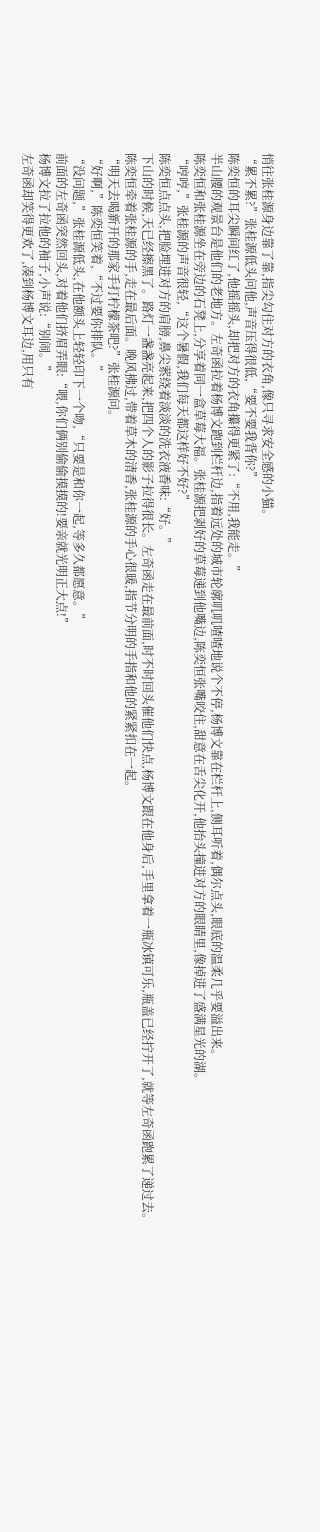悄往张桂源身边靠了靠,指尖勾住对方的衣角,像只寻求安全感的小猫。
“累不累?”张桂源低头问他,声音压得很低,“要不要我背你?”
陈奕恒的耳尖瞬间红了,他摇摇头,却把对方的衣角攥得更紧了:“不用,我能走。”
半山腰的观景台是他们的老地方。左奇函拉着杨博文跑到栏杆边,指着远处的城市轮廓叽叽喳喳地说个不停,杨博文靠在栏杆上,侧耳听着,偶尔点头,眼底的温柔几乎要溢出来。
陈奕恒和张桂源坐在旁边的石凳上,分享着同一盒草莓大福。张桂源把剥好的草莓递到他嘴边,陈奕恒张嘴咬住,甜意在舌尖化开,他抬头撞进对方的眼睛里,像掉进了盛满星光的湖。
“哼哼,”张桂源的声音很轻,“这个暑假,我们每天都这样好不好?”
陈奕恒点点头,把脸埋进对方的肩膀,鼻尖萦绕着淡淡的洗衣液香味:“好。”
下山的时候,天已经擦黑了。路灯一盏盏亮起来,把四个人的影子拉得很长。左奇函走在最前面,时不时回头催他们快点,杨博文跟在他身后,手里拿着一瓶冰镇可乐,瓶盖已经拧开了,就等左奇函跑累了递过去。
陈奕恒牵着张桂源的手,走在最后面。晚风拂过,带着草木的清香,张桂源的手心很暖,指节分明的手指和他的紧紧扣在一起。
“明天去喝新开的那家手打柠檬茶吧?”张桂源问。
“好啊,”陈奕恒笑着,“不过要你排队。”
“没问题,”张桂源低头,在他额头上轻轻印下一个吻,“只要是和你一起,等多久都愿意。”
前面的左奇函突然回头,对着他们挤眉弄眼:“喂,你们俩别偷偷摸摸的!要亲就光明正大点!”
杨博文拉了拉他的袖子,小声说:“别闹。”
左奇函却笑得更欢了,凑到杨博文耳边,用只有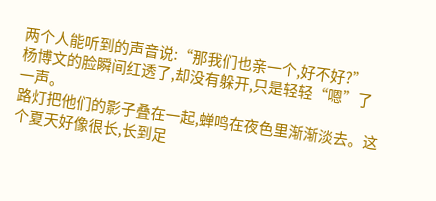两个人能听到的声音说:“那我们也亲一个,好不好?”
杨博文的脸瞬间红透了,却没有躲开,只是轻轻“嗯”了一声。
路灯把他们的影子叠在一起,蝉鸣在夜色里渐渐淡去。这个夏天好像很长,长到足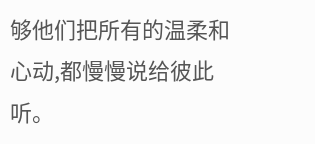够他们把所有的温柔和心动,都慢慢说给彼此听。